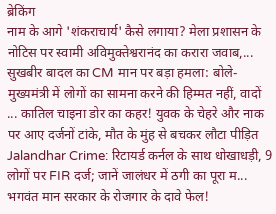ब्रेकिंग
नाम के आगे 'शंकराचार्य' कैसे लगाया? मेला प्रशासन के नोटिस पर स्वामी अविमुक्तेश्वरानंद का करारा जवाब,... सुखबीर बादल का CM मान पर बड़ा हमला: बोले- मुख्यमंत्री में लोगों का सामना करने की हिम्मत नहीं, वादों ... कातिल चाइना डोर का कहर! युवक के चेहरे और नाक पर आए दर्जनों टांके, मौत के मुंह से बचकर लौटा पीड़ित Jalandhar Crime: रिटायर्ड कर्नल के साथ धोखाधड़ी, 9 लोगों पर FIR दर्ज; जानें जालंधर में ठगी का पूरा म... भगवंत मान सरकार के रोजगार के दावे फेल!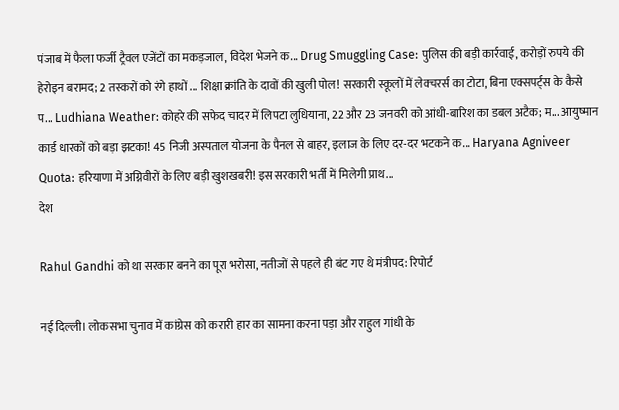पंजाब में फैला फर्जी ट्रैवल एजेंटों का मकड़जाल, विदेश भेजने क... Drug Smuggling Case: पुलिस की बड़ी कार्रवाई, करोड़ों रुपये की हेरोइन बरामद; 2 तस्करों को रंगे हाथों ... शिक्षा क्रांति के दावों की खुली पोल! सरकारी स्कूलों में लेक्चरर्स का टोटा, बिना एक्सपर्ट्स के कैसे प... Ludhiana Weather: कोहरे की सफेद चादर में लिपटा लुधियाना, 22 और 23 जनवरी को आंधी-बारिश का डबल अटैक; म... आयुष्मान कार्ड धारकों को बड़ा झटका! 45 निजी अस्पताल योजना के पैनल से बाहर, इलाज के लिए दर-दर भटकने क... Haryana Agniveer Quota: हरियाणा में अग्निवीरों के लिए बड़ी खुशखबरी! इस सरकारी भर्ती में मिलेगी प्राथ...
देश

Rahul Gandhi को था सरकार बनने का पूरा भरोसा, नतीजों से पहले ही बंट गए थे मंत्रीपद: रिपोर्ट

नई दिल्ली। लोकसभा चुनाव में कांग्रेस को करारी हार का सामना करना पड़ा और राहुल गांधी के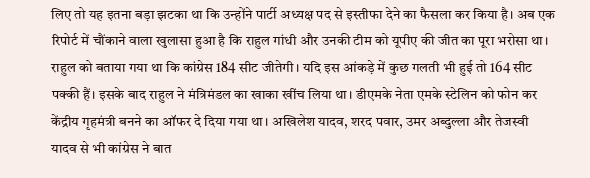लिए तो यह इतना बड़ा झटका था कि उन्होंने पार्टी अध्यक्ष पद से इस्तीफा देने का फैसला कर किया है। अब एक रिपोर्ट में चौंकाने वाला खुलासा हुआ है कि राहुल गांधी और उनकी टीम को यूपीए की जीत का पूरा भरोसा था। राहुल को बताया गया था कि कांग्रेस 184 सीट जीतेगी। यदि इस आंकड़े में कुछ गलती भी हुई तो 164 सीट पक्की हैं। इसके बाद राहुल ने मंत्रिमंडल का खाका खींच लिया था। डीएमके नेता एमके स्टेलिन को फोन कर केंद्रीय गृहमंत्री बनने का ऑफर दे दिया गया था। अखिलेश यादव, शरद पवार, उमर अब्दुल्ला और तेजस्वी यादव से भी कांग्रेस ने बात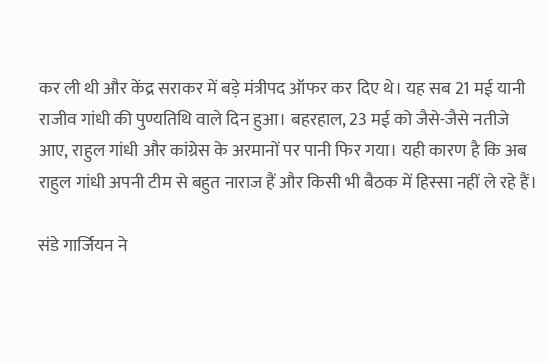कर ली थी और केंद्र सराकर में बड़े मंत्रीपद ऑफर कर दिए थे। यह सब 21 मई यानी राजीव गांधी की पुण्यतिथि वाले दिन हुआ। बहरहाल, 23 मई को जैसे-जैसे नतीजे आए, राहुल गांधी और कांग्रेस के अरमानों पर पानी फिर गया। यही कारण है कि अब राहुल गांधी अपनी टीम से बहुत नाराज हैं और किसी भी बैठक में हिस्सा नहीं ले रहे हैं।

संडे गार्जियन ने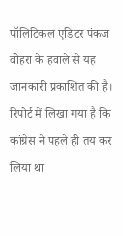पॉलिटिकल एडिटर पंकज वोहरा के हवाले से यह जानकारी प्रकाशित की है। रिपोर्ट में लिखा गया है कि कांग्रेस ने पहले ही तय कर लिया था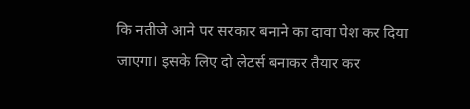कि नतीजे आने पर सरकार बनाने का दावा पेश कर दिया जाएगा। इसके लिए दो लेटर्स बनाकर तैयार कर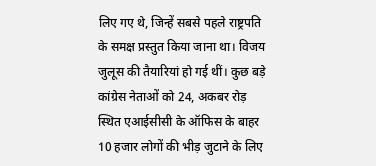लिए गए थे, जिन्हें सबसे पहले राष्ट्रपति के समक्ष प्रस्तुत किया जाना था। विजय जुलूस की तैयारियां हो गई थीं। कुछ बड़े कांग्रेस नेताओं को 24, अकबर रोड़ स्थित एआईसीसी के ऑफिस के बाहर 10 हजार लोगों की भीड़ जुटाने के लिए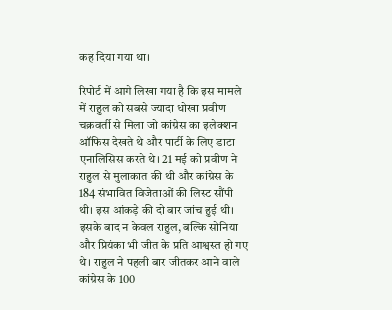कह दिया गया था।

रिपोर्ट में आगे लिखा गया है कि इस मामले में राहुल को सबसे ज्यादा धोखा प्रवीण चक्रवर्ती से मिला जो कांग्रेस का इलेक्शन ऑफिस देखते थे और पार्टी के लिए डाटा एनालिसिस करते थे। 21 मई को प्रवीण ने राहुल से मुलाकात की थी और कांग्रेस के 184 संभावित विजेताओं की लिस्ट सौंपी थी। इस आंकड़े की दो बार जांच हुई थी। इसके बाद न केवल राहुल, बल्कि सोनिया और प्रियंका भी जीत के प्रति आश्वस्त हो गए थे। राहुल ने पहली बार जीतकर आने वाले कांग्रेस के 100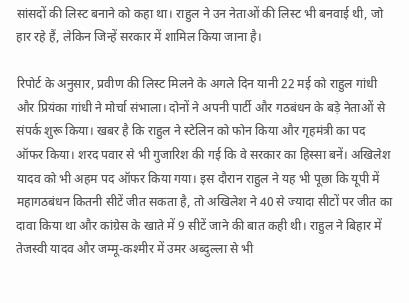सांसदों की लिस्ट बनाने को कहा था। राहुल ने उन नेताओं की लिस्ट भी बनवाई थी, जो हार रहे हैं, लेकिन जिन्हें सरकार में शामिल किया जाना है।

रिपोर्ट के अनुसार, प्रवीण की लिस्ट मिलने के अगले दिन यानी 22 मई को राहुल गांधी और प्रियंका गांधी ने मोर्चा संभाला। दोनों ने अपनी पार्टी और गठबंधन के बड़े नेताओं से संपर्क शुरू किया। खबर है कि राहुल ने स्टेलिन को फोन किया और गृहमंत्री का पद ऑफर किया। शरद पवार से भी गुजारिश की गई कि वे सरकार का हिस्सा बनें। अखिलेश यादव को भी अहम पद ऑफर किया गया। इस दौरान राहुल ने यह भी पूछा कि यूपी में महागठबंधन कितनी सीटें जीत सकता है, तो अखिलेश ने 40 से ज्यादा सीटों पर जीत का दावा किया था और कांग्रेस के खाते में 9 सीटें जाने की बात कही थी। राहुल ने बिहार में तेजस्वी यादव और जम्मू-कश्मीर में उमर अब्दुल्ला से भी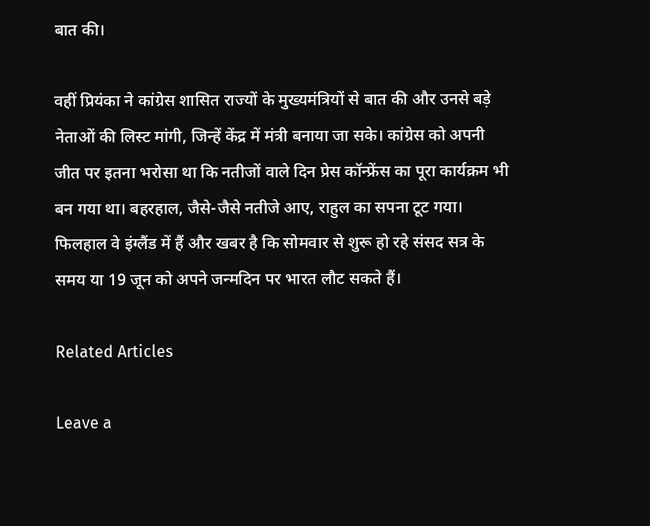बात की।

वहीं प्रियंका ने कांग्रेस शासित राज्यों के मुख्यमंत्रियों से बात की और उनसे बड़े नेताओं की लिस्ट मांगी, जिन्हें केंद्र में मंत्री बनाया जा सके। कांग्रेस को अपनी जीत पर इतना भरोसा था कि नतीजों वाले दिन प्रेस कॉन्फ्रेंस का पूरा कार्यक्रम भी बन गया था। बहरहाल, जैसे-जैसे नतीजे आए, राहुल का सपना टूट गया। फिलहाल वे इंग्लैंड में हैं और खबर है कि सोमवार से शुरू हो रहे संसद सत्र के समय या 19 जून को अपने जन्मदिन पर भारत लौट सकते हैं।

Related Articles

Leave a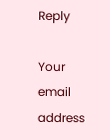Reply

Your email address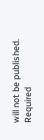will not be published. Required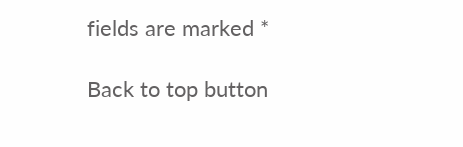fields are marked *

Back to top button